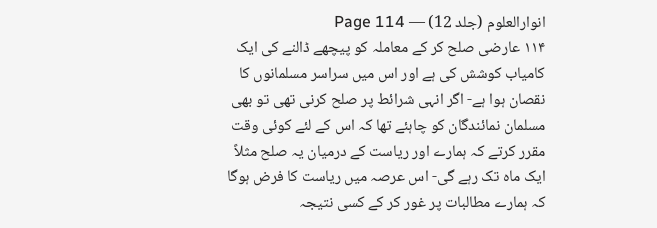انوارالعلوم (جلد 12) — Page 114
۱۱۴ عارضی صلح کر کے معاملہ کو پیچھے ڈالنے کی ایک کامیاب کوشش کی ہے اور اس میں سراسر مسلمانوں کا نقصان ہوا ہے- اگر انہی شرائط پر صلح کرنی تھی تو بھی مسلمان نمائندگان کو چاہئے تھا کہ اس کے لئے کوئی وقت مقرر کرتے کہ ہمارے اور ریاست کے درمیان یہ صلح مثلاً ایک ماہ تک رہے گی- اس عرصہ میں ریاست کا فرض ہوگا کہ ہمارے مطالبات پر غور کر کے کسی نتیجہ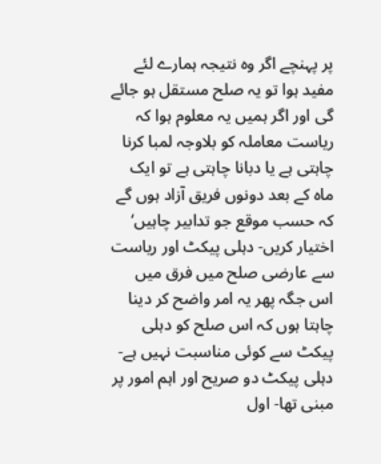پر پہنچے اگر وہ نتیجہ ہمارے لئے مفید ہوا تو یہ صلح مستقل ہو جائے گی اور اگر ہمیں یہ معلوم ہوا کہ ریاست معاملہ کو بلاوجہ لمبا کرنا چاہتی ہے یا دبانا چاہتی ہے تو ایک ماہ کے بعد دونوں فریق آزاد ہوں گے کہ حسب موقع جو تدابیر چاہیں‘ اختیار کریں- دہلی پیکٹ اور ریاست سے عارضی صلح میں فرق میں اس جگہ پھر یہ امر واضح کر دینا چاہتا ہوں کہ اس صلح کو دہلی پیکٹ سے کوئی مناسبت نہیں ہے- دہلی پیکٹ دو صریح اور اہم امور پر مبنی تھا- اول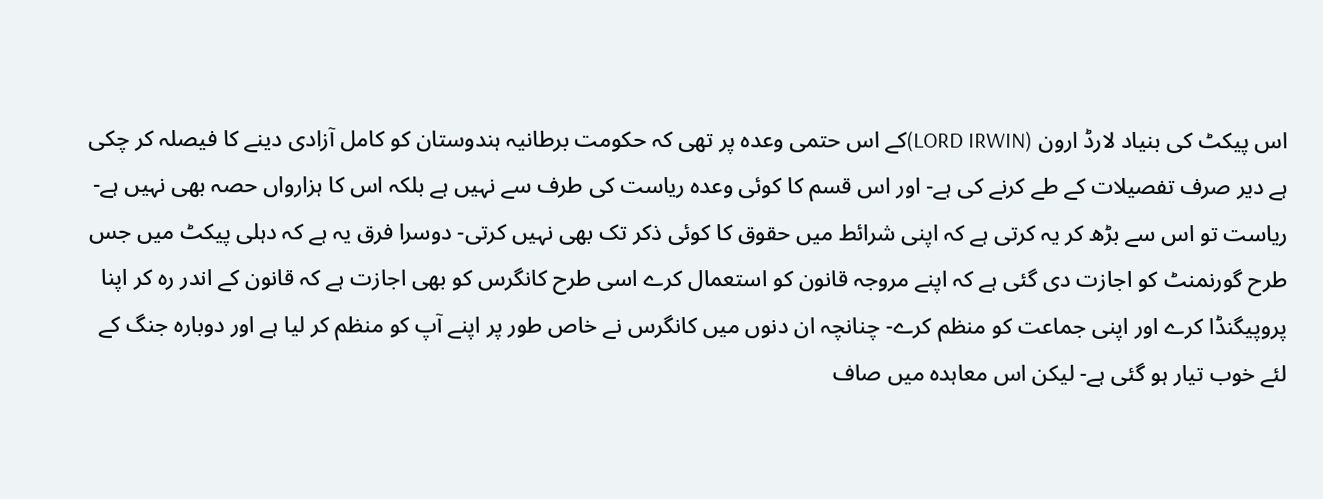اس پیکٹ کی بنیاد لارڈ ارون (LORD IRWIN)کے اس حتمی وعدہ پر تھی کہ حکومت برطانیہ ہندوستان کو کامل آزادی دینے کا فیصلہ کر چکی ہے دیر صرف تفصیلات کے طے کرنے کی ہے- اور اس قسم کا کوئی وعدہ ریاست کی طرف سے نہیں ہے بلکہ اس کا ہزارواں حصہ بھی نہیں ہے- ریاست تو اس سے بڑھ کر یہ کرتی ہے کہ اپنی شرائط میں حقوق کا کوئی ذکر تک بھی نہیں کرتی- دوسرا فرق یہ ہے کہ دہلی پیکٹ میں جس طرح گورنمنٹ کو اجازت دی گئی ہے کہ اپنے مروجہ قانون کو استعمال کرے اسی طرح کانگرس کو بھی اجازت ہے کہ قانون کے اندر رہ کر اپنا پروپیگنڈا کرے اور اپنی جماعت کو منظم کرے- چنانچہ ان دنوں میں کانگرس نے خاص طور پر اپنے آپ کو منظم کر لیا ہے اور دوبارہ جنگ کے لئے خوب تیار ہو گئی ہے- لیکن اس معاہدہ میں صاف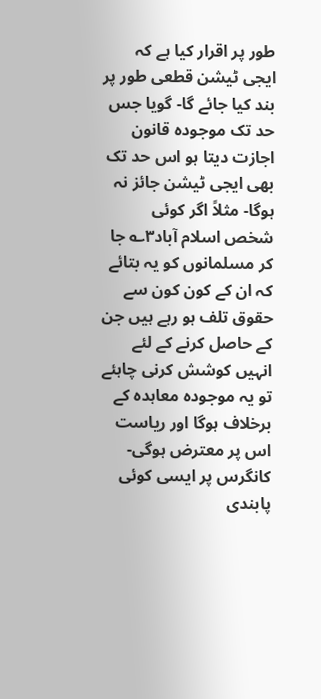طور پر اقرار کیا ہے کہ ایجی ٹیشن قطعی طور پر بند کیا جائے گا- گویا جس حد تک موجودہ قانون اجازت دیتا ہو اس حد تک بھی ایجی ٹیشن جائز نہ ہوگا- مثلاً اگر کوئی شخص اسلام آباد۳؎ جا کر مسلمانوں کو یہ بتائے کہ ان کے کون کون سے حقوق تلف ہو رہے ہیں جن کے حاصل کرنے کے لئے انہیں کوشش کرنی چاہئے تو یہ موجودہ معاہدہ کے برخلاف ہوگا اور ریاست اس پر معترض ہوگی- کانگرس پر ایسی کوئی پابندی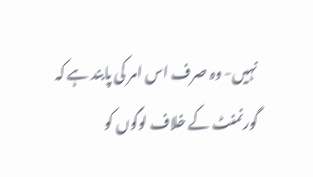نہیں- وہ صرف اس امر کی پابند ہے کہ گورنمنٹ کے خلاف لوگوں کو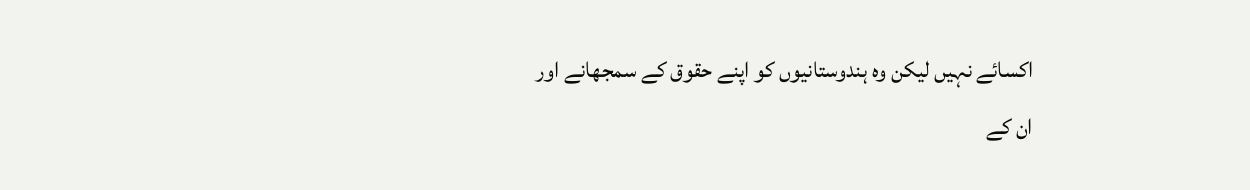اکسائے نہیں لیکن وہ ہندوستانیوں کو اپنے حقوق کے سمجھانے اور ان کے